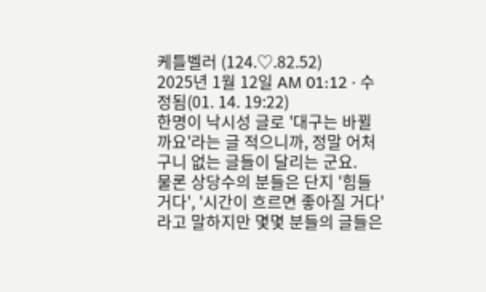케틀벨러 (124.♡.82.52)
2025년 1월 12일 AM 01:12 · 수정됨(01. 14. 19:22)
한명이 낙시성 글로 '대구는 바뀔까요'라는 글 적으니까, 정말 어처구니 없는 글들이 달리는 군요.
물론 상당수의 분들은 단지 '힘들거다', '시간이 흐르면 좋아질 거다'라고 말하지만 몇몇 분들의 글들은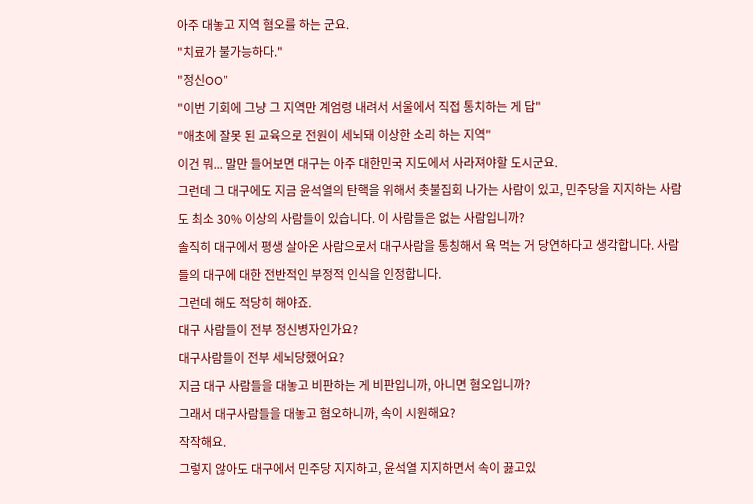아주 대놓고 지역 혐오를 하는 군요.
"치료가 불가능하다."
"정신OO"
"이번 기회에 그냥 그 지역만 계엄령 내려서 서울에서 직접 통치하는 게 답"
"애초에 잘못 된 교육으로 전원이 세뇌돼 이상한 소리 하는 지역"
이건 뭐... 말만 들어보면 대구는 아주 대한민국 지도에서 사라져야할 도시군요.
그런데 그 대구에도 지금 윤석열의 탄핵을 위해서 촛불집회 나가는 사람이 있고, 민주당을 지지하는 사람도 최소 30% 이상의 사람들이 있습니다. 이 사람들은 없는 사람입니까?
솔직히 대구에서 평생 살아온 사람으로서 대구사람을 통칭해서 욕 먹는 거 당연하다고 생각합니다. 사람들의 대구에 대한 전반적인 부정적 인식을 인정합니다.
그런데 해도 적당히 해야죠.
대구 사람들이 전부 정신병자인가요?
대구사람들이 전부 세뇌당했어요?
지금 대구 사람들을 대놓고 비판하는 게 비판입니까, 아니면 혐오입니까?
그래서 대구사람들을 대놓고 혐오하니까, 속이 시원해요?
작작해요.
그렇지 않아도 대구에서 민주당 지지하고, 윤석열 지지하면서 속이 끓고있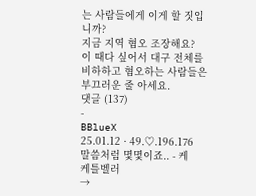는 사람들에게 이게 할 짓입니까?
지금 지역 혐오 조장해요?
이 때다 싶어서 대구 전체를 비하하고 혐오하는 사람들은 부끄러운 줄 아세요.
댓글 (137)
-
BBlueX
25.01.12 · 49.♡.196.176
말씀처럼 몇몇이죠.. - 케
케틀벨러
→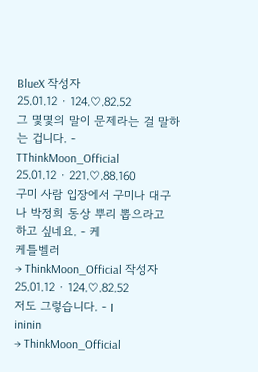BlueX 작성자
25.01.12 · 124.♡.82.52
그 몇몇의 말이 문제라는 걸 말하는 겁니다. -
TThinkMoon_Official
25.01.12 · 221.♡.88.160
구미 사람 입장에서 구미나 대구나 박정희 동상 뿌리 뽑으라고 하고 싶네요. - 케
케틀벨러
→ ThinkMoon_Official 작성자
25.01.12 · 124.♡.82.52
저도 그렇습니다. - I
ininin
→ ThinkMoon_Official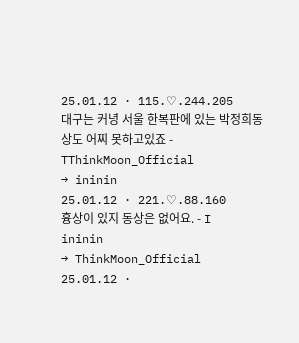25.01.12 · 115.♡.244.205
대구는 커녕 서울 한복판에 있는 박정희동상도 어찌 못하고있죠 -
TThinkMoon_Official
→ ininin
25.01.12 · 221.♡.88.160
흉상이 있지 동상은 없어요. - I
ininin
→ ThinkMoon_Official
25.01.12 ·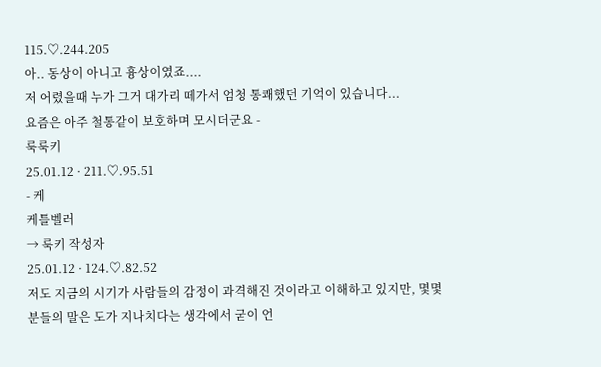115.♡.244.205
아.. 동상이 아니고 흉상이였죠....
저 어렸을때 누가 그거 대가리 떼가서 엄청 통쾌했던 기억이 있습니다...
요즘은 아주 철통같이 보호하며 모시더군요 -
룩룩키
25.01.12 · 211.♡.95.51
- 케
케틀벨러
→ 룩키 작성자
25.01.12 · 124.♡.82.52
저도 지금의 시기가 사람들의 감정이 과격해진 것이라고 이해하고 있지만, 몇몇 분들의 말은 도가 지나치다는 생각에서 굳이 언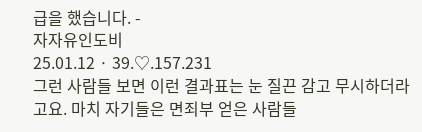급을 했습니다. -
자자유인도비
25.01.12 · 39.♡.157.231
그런 사람들 보면 이런 결과표는 눈 질끈 감고 무시하더라고요. 마치 자기들은 면죄부 얻은 사람들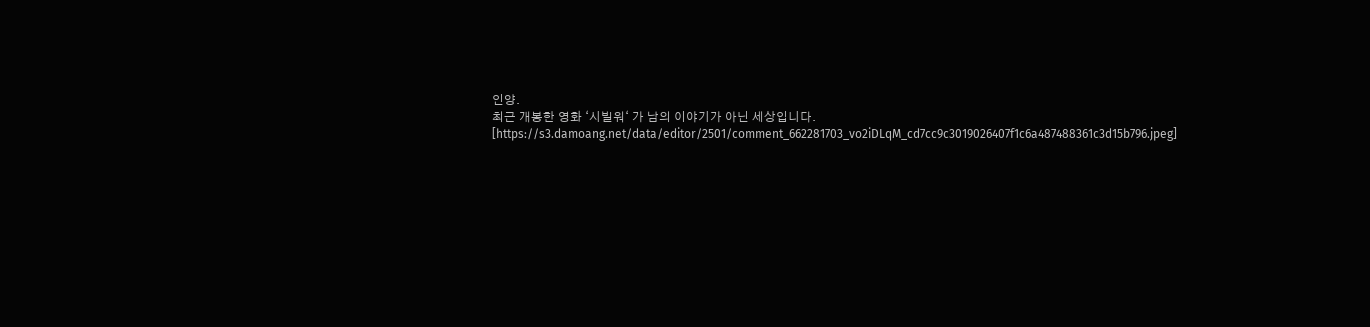인양.
최근 개봉한 영화 ‘시빌워‘ 가 남의 이야기가 아닌 세상입니다.
[https://s3.damoang.net/data/editor/2501/comment_662281703_vo2iDLqM_cd7cc9c3019026407f1c6a487488361c3d15b796.jpeg]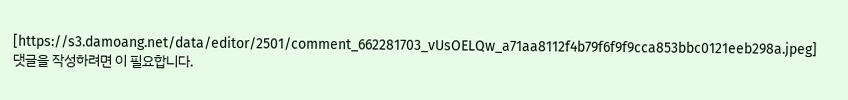[https://s3.damoang.net/data/editor/2501/comment_662281703_vUsOELQw_a71aa8112f4b79f6f9f9cca853bbc0121eeb298a.jpeg]
댓글을 작성하려면 이 필요합니다.